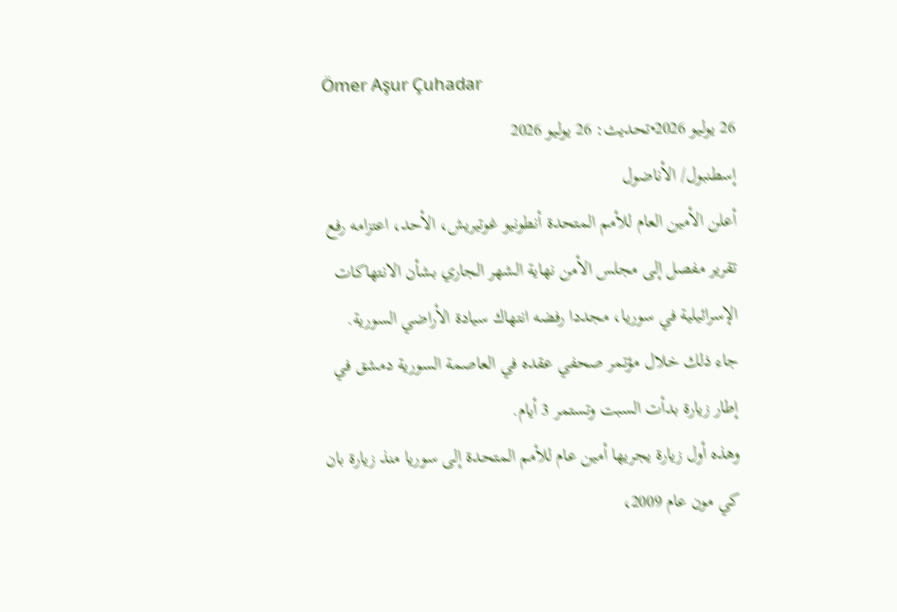Ömer Aşur Çuhadar
26 يوليو 2026•تحديث: 26 يوليو 2026
إسطنبول/ الأناضول
أعلن الأمين العام للأمم المتحدة أنطونيو غوتيريش، الأحد، اعتزامه رفع تقرير مفصل إلى مجلس الأمن نهاية الشهر الجاري بشأن الانتهاكات الإسرائيلية في سوريا، مجددا رفضه انتهاك سيادة الأراضي السورية.
جاء ذلك خلال مؤتمر صحفي عقده في العاصمة السورية دمشق في إطار زيارة بدأت السبت وتستمر 3 أيام.
وهذه أول زيارة يجريها أمين عام للأمم المتحدة إلى سوريا منذ زيارة بان كي مون عام 2009،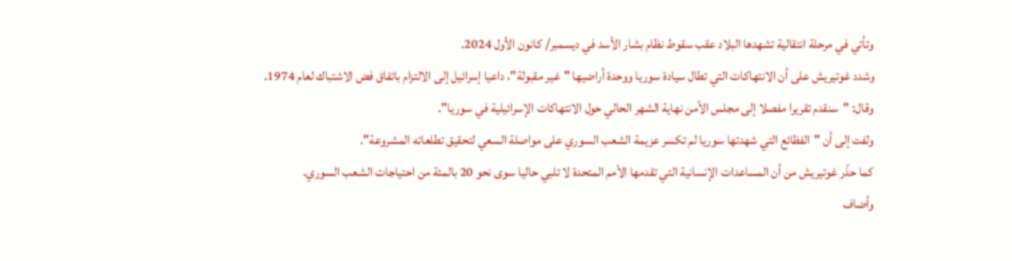وتأتي في مرحلة انتقالية تشهدها البلاد عقب سقوط نظام بشار الأسد في ديسمبر/ كانون الأول 2024.
وشدد غوتيريش على أن الانتهاكات التي تطال سيادة سوريا ووحدة أراضيها "غير مقبولة"، داعيا إسرائيل إلى الالتزام باتفاق فض الاشتباك لعام 1974.
وقال: "سنقدم تقريرا مفصلا إلى مجلس الأمن نهاية الشهر الحالي حول الانتهاكات الإسرائيلية في سوريا".
ولفت إلى أن "الفظائع التي شهدتها سوريا لم تكسر عزيمة الشعب السوري على مواصلة السعي لتحقيق تطلعاته المشروعة".
كما حذّر غوتيريش من أن المساعدات الإنسانية التي تقدمها الأمم المتحدة لا تلبي حاليا سوى نحو 20 بالمئة من احتياجات الشعب السوري.
وأضاف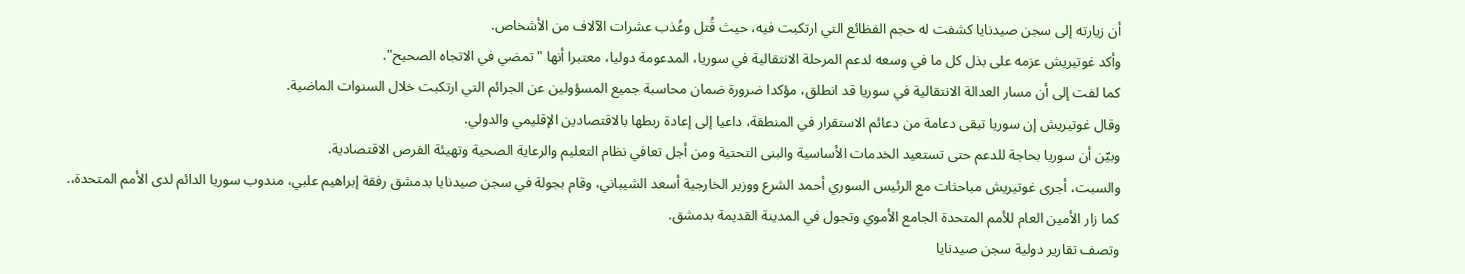أن زيارته إلى سجن صيدنايا كشفت له حجم الفظائع التي ارتكبت فيه، حيث قُتل وعُذب عشرات الآلاف من الأشخاص.
وأكد غوتيريش عزمه على بذل كل ما في وسعه لدعم المرحلة الانتقالية في سوريا، المدعومة دوليا، معتبرا أنها "تمضي في الاتجاه الصحيح".
كما لفت إلى أن مسار العدالة الانتقالية في سوريا قد انطلق، مؤكدا ضرورة ضمان محاسبة جميع المسؤولين عن الجرائم التي ارتكبت خلال السنوات الماضية.
وقال غوتيريش إن سوريا تبقى دعامة من دعائم الاستقرار في المنطقة، داعيا إلى إعادة ربطها بالاقتصادين الإقليمي والدولي.
وبيّن أن سوريا بحاجة للدعم حتى تستعيد الخدمات الأساسية والبنى التحتية ومن أجل تعافي نظام التعليم والرعاية الصحية وتهيئة الفرص الاقتصادية.
والسبت، أجرى غوتيريش مباحثات مع الرئيس السوري أحمد الشرع ووزير الخارجية أسعد الشيباني، وقام بجولة في سجن صيدنايا بدمشق رفقة إبراهيم علبي، مندوب سوريا الدائم لدى الأمم المتحدة،.
كما زار الأمين العام للأمم المتحدة الجامع الأموي وتجول في المدينة القديمة بدمشق.
وتصف تقارير دولية سجن صيدنايا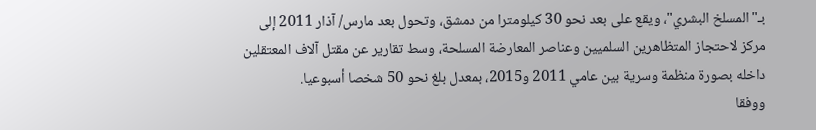بـ"المسلخ البشري"، ويقع على بعد نحو 30 كيلومترا من دمشق، وتحول بعد مارس/ آذار 2011 إلى مركز لاحتجاز المتظاهرين السلميين وعناصر المعارضة المسلحة، وسط تقارير عن مقتل آلاف المعتقلين داخله بصورة منظمة وسرية بين عامي 2011 و2015، بمعدل بلغ نحو 50 شخصا أسبوعيا.
ووفقا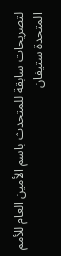لتصريحات سابقة للمتحدث باسم الأمين العام للأمم المتحدة ستيفان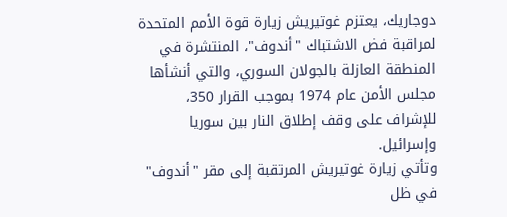دوجاريك، يعتزم غوتيريش زيارة قوة الأمم المتحدة لمراقبة فض الاشتباك "أندوف"، المنتشرة في المنطقة العازلة بالجولان السوري، والتي أنشأها مجلس الأمن عام 1974 بموجب القرار 350، للإشراف على وقف إطلاق النار بين سوريا وإسرائيل.
وتأتي زيارة غوتيريش المرتقبة إلى مقر "أندوف" في ظل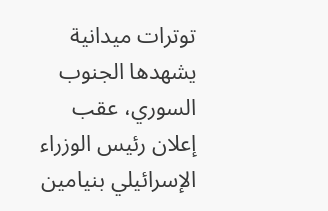توترات ميدانية يشهدها الجنوب السوري، عقب إعلان رئيس الوزراء الإسرائيلي بنيامين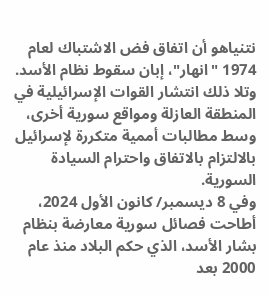نتنياهو أن اتفاق فض الاشتباك لعام 1974 "انهار"، إبان سقوط نظام الأسد.
وتلا ذلك انتشار القوات الإسرائيلية في المنطقة العازلة ومواقع سورية أخرى، وسط مطالبات أممية متكررة لإسرائيل بالالتزام بالاتفاق واحترام السيادة السورية.
وفي 8 ديسمبر/ كانون الأول 2024، أطاحت فصائل سورية معارضة بنظام بشار الأسد، الذي حكم البلاد منذ عام 2000 بعد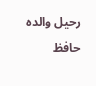رحيل والده حافظ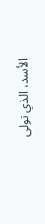الأسد، الذي تولى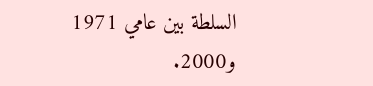السلطة بين عامي 1971 و2000.